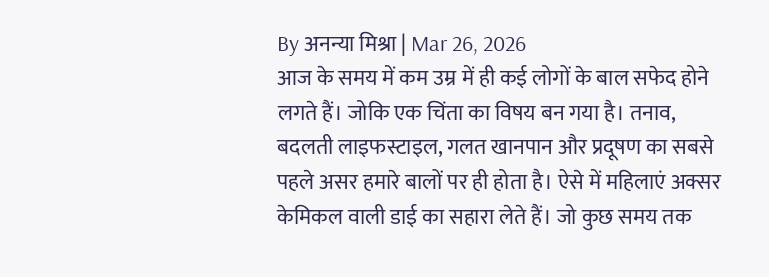By अनन्या मिश्रा | Mar 26, 2026
आज के समय में कम उम्र में ही कई लोगों के बाल सफेद होने लगते हैं। जोकि एक चिंता का विषय बन गया है। तनाव, बदलती लाइफस्टाइल, गलत खानपान और प्रदूषण का सबसे पहले असर हमारे बालों पर ही होता है। ऐसे में महिलाएं अक्सर केमिकल वाली डाई का सहारा लेते हैं। जो कुछ समय तक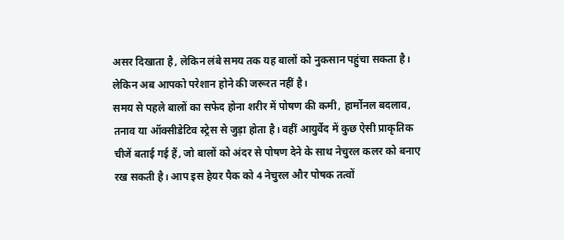असर दिखाता है, लेकिन लंबे समय तक यह बालों को नुकसान पहुंचा सकता है। लेकिन अब आपको परेशान होने की जरूरत नहीं है।
समय से पहले बालों का सफेद होना शरीर में पोषण की कमी, हार्मोनल बदलाव, तनाव या ऑक्सीडेटिव स्ट्रेस से जुड़ा होता है। वहीं आयुर्वेद में कुछ ऐसी प्राकृतिक चीजें बताई गई हैं, जो बालों को अंदर से पोषण देने के साथ नेचुरल कलर को बनाए रख सकती है। आप इस हेयर पैक को 4 नेचुरल और पोषक तत्वों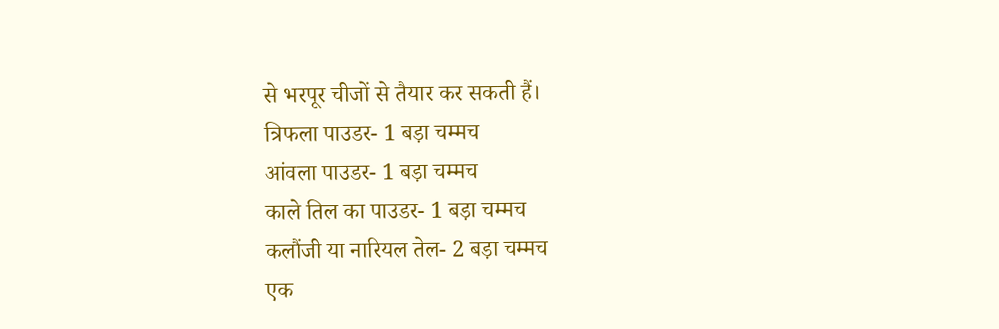से भरपूर चीजों से तैयार कर सकती हैं।
त्रिफला पाउडर- 1 बड़ा चम्मच
आंवला पाउडर- 1 बड़ा चम्मच
काले तिल का पाउडर- 1 बड़ा चम्मच
कलौंजी या नारियल तेल- 2 बड़ा चम्मच
एक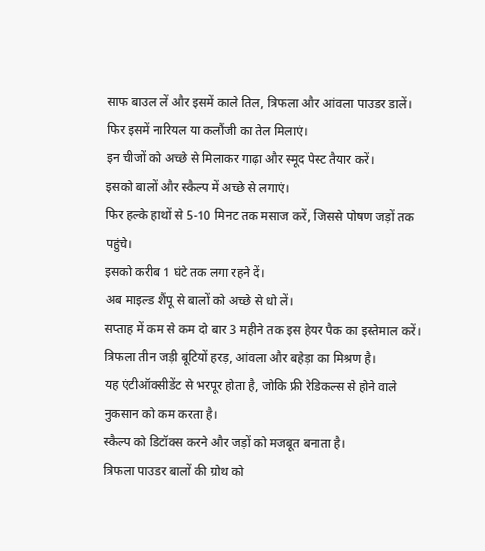साफ बाउल लें और इसमें काले तिल, त्रिफला और आंवला पाउडर डालें।
फिर इसमें नारियल या कलौंजी का तेल मिलाएं।
इन चीजों को अच्छे से मिलाकर गाढ़ा और स्मूद पेस्ट तैयार करें।
इसको बालों और स्कैल्प में अच्छे से लगाएं।
फिर हल्के हाथों से 5-10 मिनट तक मसाज करें, जिससे पोषण जड़ों तक पहुंचे।
इसको करीब 1 घंटे तक लगा रहने दें।
अब माइल्ड शैंपू से बालों को अच्छे से धो लें।
सप्ताह में कम से कम दो बार 3 महीने तक इस हेयर पैक का इस्तेमाल करें।
त्रिफला तीन जड़ी बूटियों हरड़, आंवला और बहेड़ा का मिश्रण है।
यह एंटीऑक्सीडेंट से भरपूर होता है, जोकि फ्री रेडिकल्स से होने वाले नुकसान को कम करता है।
स्कैल्प को डिटॉक्स करने और जड़ों को मजबूत बनाता है।
त्रिफला पाउडर बालों की ग्रोथ को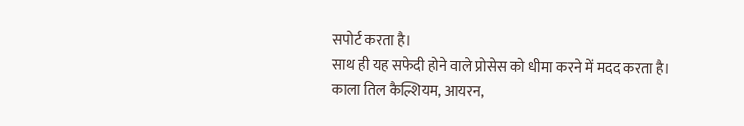सपोर्ट करता है।
साथ ही यह सफेदी होने वाले प्रोसेस को धीमा करने में मदद करता है।
काला तिल कैल्शियम, आयरन,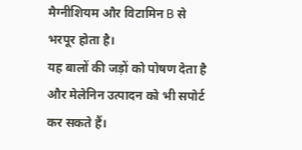मैग्नीशियम और विटामिन B से भरपूर होता है।
यह बालों की जड़ों को पोषण देता है और मेलेनिन उत्पादन को भी सपोर्ट कर सकते हैं।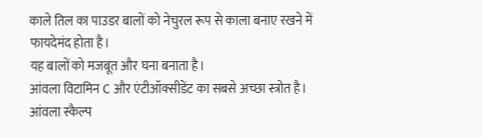काले तिल का पाउडर बालों को नेचुरल रूप से काला बनाए रखने में फायदेमंद होता है।
यह बालों को मजबूत और घना बनाता है।
आंवला विटामिन C और एंटीऑक्सीडेंट का सबसे अच्छा स्त्रोत है।
आंवला स्कैल्प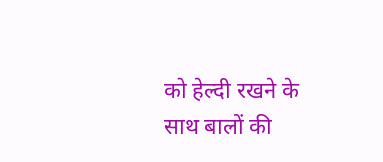को हेल्दी रखने के साथ बालों की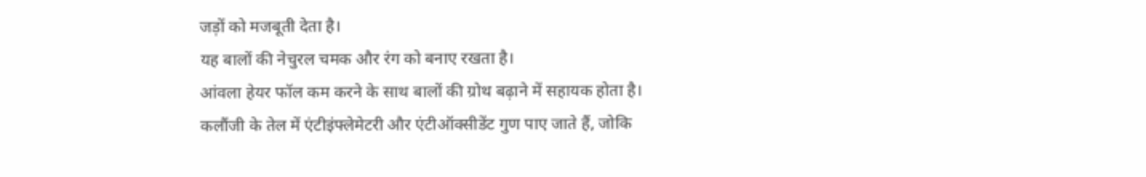जड़ों को मजबूती देता है।
यह बालों की नेचुरल चमक और रंग को बनाए रखता है।
आंवला हेयर फॉल कम करने के साथ बालों की ग्रोथ बढ़ाने में सहायक होता है।
कलौंजी के तेल में एंटीइंफ्लेमेटरी और एंटीऑक्सीडेंट गुण पाए जाते हैं, जोकि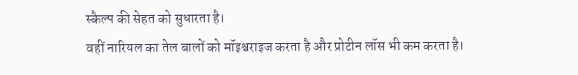स्कैल्प की सेहत को सुधारता है।
वहीं नारियल का तेल बालों को मॉइश्चराइज करता है और प्रोटीन लॉस भी कम करता है।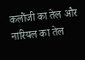कलौंजी का तेल और नारियल का तेल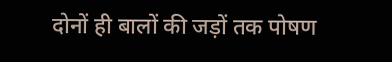दोनों ही बालों की जड़ों तक पोषण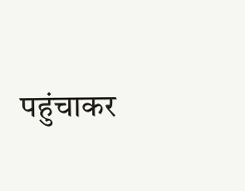पहुंचाकर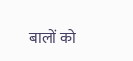बालों को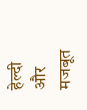हेल्दी और मजबूत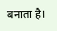बनाता है।